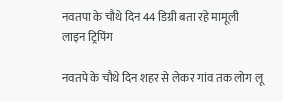नवतपा के चौथे दिन 44 डिग्री बता रहे मामूली लाइन ट्रिपिंग

नवतपे के चौथे दिन शहर से लेकर गांव तक लोग लू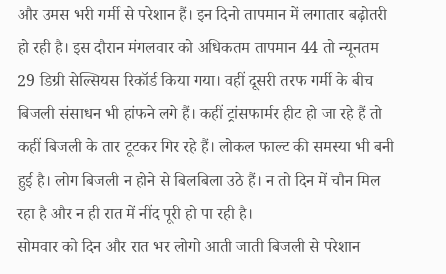और उमस भरी गर्मी से परेशान हैं। इन दिनो तापमान में लगातार बढ़ोतरी हो रही है। इस दौरान मंगलवार को अधिकतम तापमान 44 तो न्यूनतम 29 डिग्री सेल्सियस रिकॉर्ड किया गया। वहीं दूसरी तरफ गर्मी के बीच बिजली संसाधन भी हांफने लगे हैं। कहीं ट्रांसफार्मर हीट हो जा रहे हैं तो कहीं बिजली के तार टूटकर गिर रहे हैं। लोकल फाल्ट की समस्या भी बनी हुई है। लोग बिजली न होने से बिलबिला उठे हैं। न तो दिन में चौन मिल रहा है और न ही रात में नींद पूरी हो पा रही है।
सोमवार को दिन और रात भर लोगो आती जाती बिजली से परेशान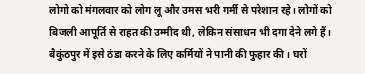लोगो को मंगलवार को लोग लू और उमस भरी गर्मी से परेशान रहे। लोगों को बिजली आपूर्ति से राहत की उम्मीद थी, लेकिन संसाधन भी दगा देने लगे हैं। बैकुंठपुर में इसे ठंडा करने के लिए कर्मियों ने पानी की फुहार की। घरों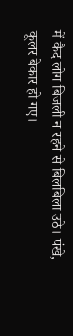में कैद लोग बिजली न रहने से बिलबिला उठे। पंखे, कूलर बेकार हो गए।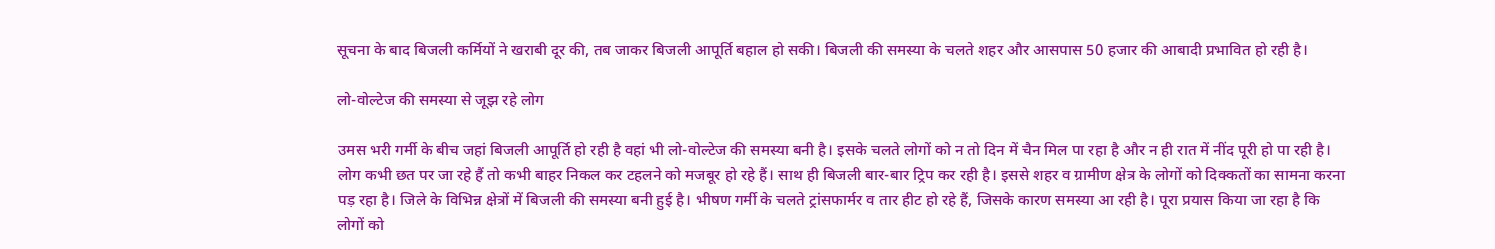सूचना के बाद बिजली कर्मियों ने खराबी दूर की, तब जाकर बिजली आपूर्ति बहाल हो सकी। बिजली की समस्या के चलते शहर और आसपास 50 हजार की आबादी प्रभावित हो रही है।

लो-वोल्टेज की समस्या से जूझ रहे लोग

उमस भरी गर्मी के बीच जहां बिजली आपूर्ति हो रही है वहां भी लो-वोल्टेज की समस्या बनी है। इसके चलते लोगों को न तो दिन में चैन मिल पा रहा है और न ही रात में नींद पूरी हो पा रही है। लोग कभी छत पर जा रहे हैं तो कभी बाहर निकल कर टहलने को मजबूर हो रहे हैं। साथ ही बिजली बार-बार ट्रिप कर रही है। इससे शहर व ग्रामीण क्षेत्र के लोगों को दिक्कतों का सामना करना पड़ रहा है। जिले के विभिन्न क्षेत्रों में बिजली की समस्या बनी हुई है। भीषण गर्मी के चलते ट्रांसफार्मर व तार हीट हो रहे हैं, जिसके कारण समस्या आ रही है। पूरा प्रयास किया जा रहा है कि लोगों को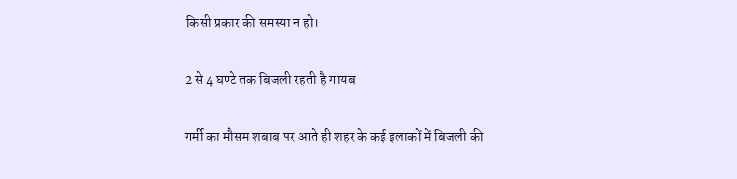किसी प्रकार की समस्या न हो।

2 से 4 घण्टे तक बिजली रहती है गायब

गर्मी का मौसम शबाब पर आते ही शहर के कई इलाकों में बिजली की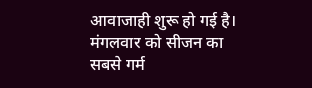आवाजाही शुरू हो गई है। मंगलवार को सीजन का सबसे गर्म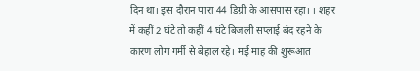दिन था। इस दौरान पारा 44 डिग्री के आसपास रहा। । शहर में कहीं 2 घंटे तो कहीं 4 घंटे बिजली सप्लाई बंद रहने के कारण लोग गर्मी से बेहाल रहे। मई माह की शुरूआत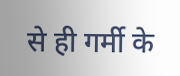से ही गर्मी के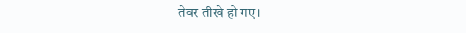तेवर तीखे हो गए।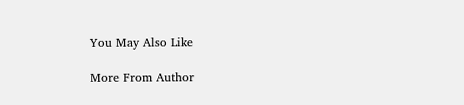You May Also Like

More From Author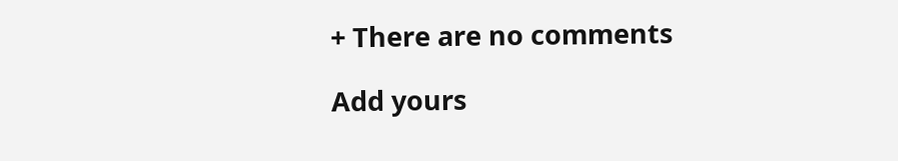+ There are no comments

Add yours